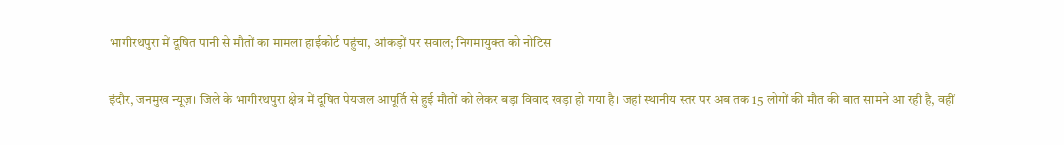भागीरथपुरा में दूषित पानी से मौतों का मामला हाईकोर्ट पहुंचा, आंकड़ों पर सवाल; निगमायुक्त को नोटिस

इंदौर, जनमुख न्यूज़। जिले के भागीरथपुरा क्षेत्र में दूषित पेयजल आपूर्ति से हुई मौतों को लेकर बड़ा विवाद खड़ा हो गया है। जहां स्थानीय स्तर पर अब तक 15 लोगों की मौत की बात सामने आ रही है, वहीं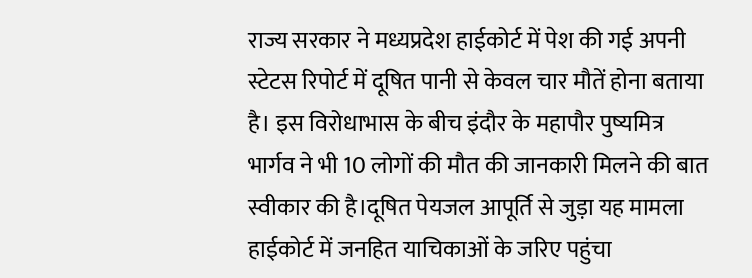राज्य सरकार ने मध्यप्रदेश हाईकोर्ट में पेश की गई अपनी स्टेटस रिपोर्ट में दूषित पानी से केवल चार मौतें होना बताया है। इस विरोधाभास के बीच इंदौर के महापौर पुष्यमित्र भार्गव ने भी 10 लोगों की मौत की जानकारी मिलने की बात स्वीकार की है।दूषित पेयजल आपूर्ति से जुड़ा यह मामला हाईकोर्ट में जनहित याचिकाओं के जरिए पहुंचा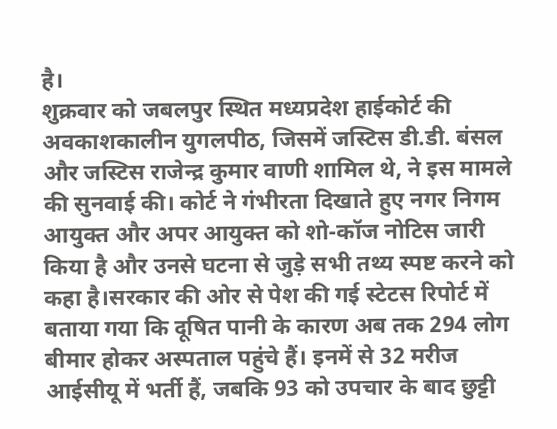है।
शुक्रवार को जबलपुर स्थित मध्यप्रदेश हाईकोर्ट की अवकाशकालीन युगलपीठ, जिसमें जस्टिस डी.डी. बंसल और जस्टिस राजेन्द्र कुमार वाणी शामिल थे, ने इस मामले की सुनवाई की। कोर्ट ने गंभीरता दिखाते हुए नगर निगम आयुक्त और अपर आयुक्त को शो-कॉज नोटिस जारी किया है और उनसे घटना से जुड़े सभी तथ्य स्पष्ट करने को कहा है।सरकार की ओर से पेश की गई स्टेटस रिपोर्ट में बताया गया कि दूषित पानी के कारण अब तक 294 लोग बीमार होकर अस्पताल पहुंचे हैं। इनमें से 32 मरीज आईसीयू में भर्ती हैं, जबकि 93 को उपचार के बाद छुट्टी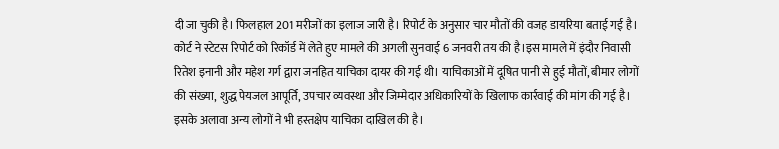दी जा चुकी है। फिलहाल 201 मरीजों का इलाज जारी है। रिपोर्ट के अनुसार चार मौतों की वजह डायरिया बताई गई है। कोर्ट ने स्टेटस रिपोर्ट को रिकॉर्ड में लेते हुए मामले की अगली सुनवाई 6 जनवरी तय की है।इस मामले में इंदौर निवासी रितेश इनानी और महेश गर्ग द्वारा जनहित याचिका दायर की गई थी। याचिकाओं में दूषित पानी से हुई मौतों, बीमार लोगों की संख्या, शुद्ध पेयजल आपूर्ति, उपचार व्यवस्था और जिम्मेदार अधिकारियों के खिलाफ कार्रवाई की मांग की गई है। इसके अलावा अन्य लोगों ने भी हस्तक्षेप याचिका दाखिल की है।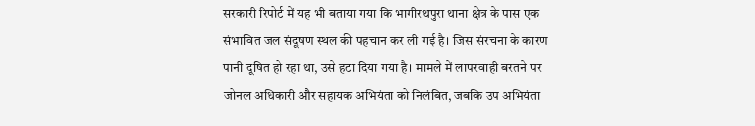सरकारी रिपोर्ट में यह भी बताया गया कि भागीरथपुरा थाना क्षेत्र के पास एक संभावित जल संदूषण स्थल की पहचान कर ली गई है। जिस संरचना के कारण पानी दूषित हो रहा था, उसे हटा दिया गया है। मामले में लापरवाही बरतने पर जोनल अधिकारी और सहायक अभियंता को निलंबित, जबकि उप अभियंता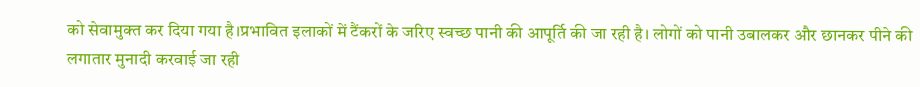को सेवामुक्त कर दिया गया है।प्रभावित इलाकों में टैंकरों के जरिए स्वच्छ पानी की आपूर्ति की जा रही है। लोगों को पानी उबालकर और छानकर पीने की लगातार मुनादी करवाई जा रही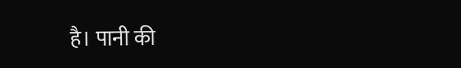है। पानी की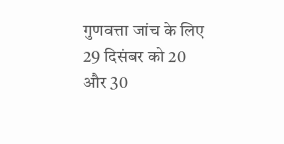गुणवत्ता जांच के लिए 29 दिसंबर को 20 और 30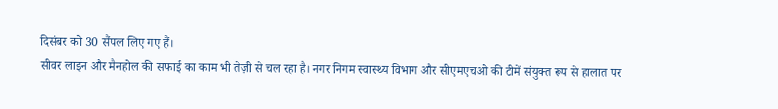दिसंबर को 30 सैंपल लिए गए हैं।
सीवर लाइन और मैनहोल की सफाई का काम भी तेज़ी से चल रहा है। नगर निगम स्वास्थ्य विभाग और सीएमएचओ की टीमें संयुक्त रूप से हालात पर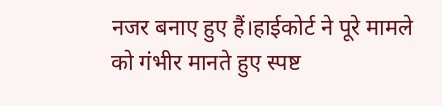नजर बनाए हुए हैं।हाईकोर्ट ने पूरे मामले को गंभीर मानते हुए स्पष्ट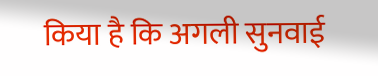किया है कि अगली सुनवाई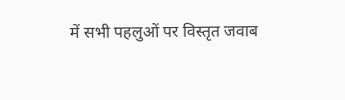में सभी पहलुओं पर विस्तृत जवाब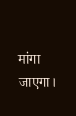मांगा जाएगा।